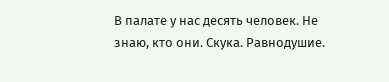В палате у нас десять человек. Не знаю, кто они. Скука. Равнодушие.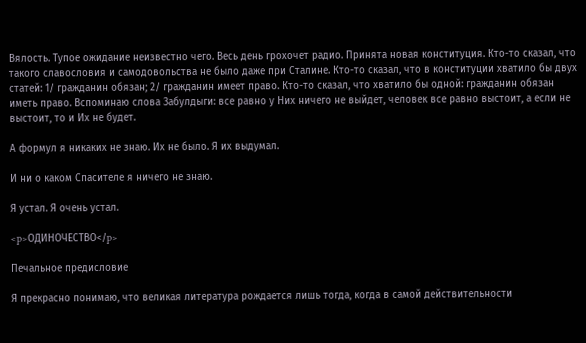Вялость. Тупое ожидание неизвестно чего. Весь день грохочет радио. Принята новая конституция. Кто-то сказал, что такого славословия и самодовольства не было даже при Сталине. Кто-то сказал, что в конституции хватило бы двух статей: 1/ гражданин обязан; 2/ гражданин имеет право. Кто-то сказал, что хватило бы одной: гражданин обязан иметь право. Вспоминаю слова Забулдыги: все равно у Них ничего не выйдет, человек все равно выстоит, а если не выстоит, то и Их не будет.

А формул я никаких не знаю. Их не было. Я их выдумал.

И ни о каком Спасителе я ничего не знаю.

Я устал. Я очень устал.

<p>ОДИНОЧЕСТВО</p>

Печальное предисловие

Я прекрасно понимаю, что великая литература рождается лишь тогда, когда в самой действительности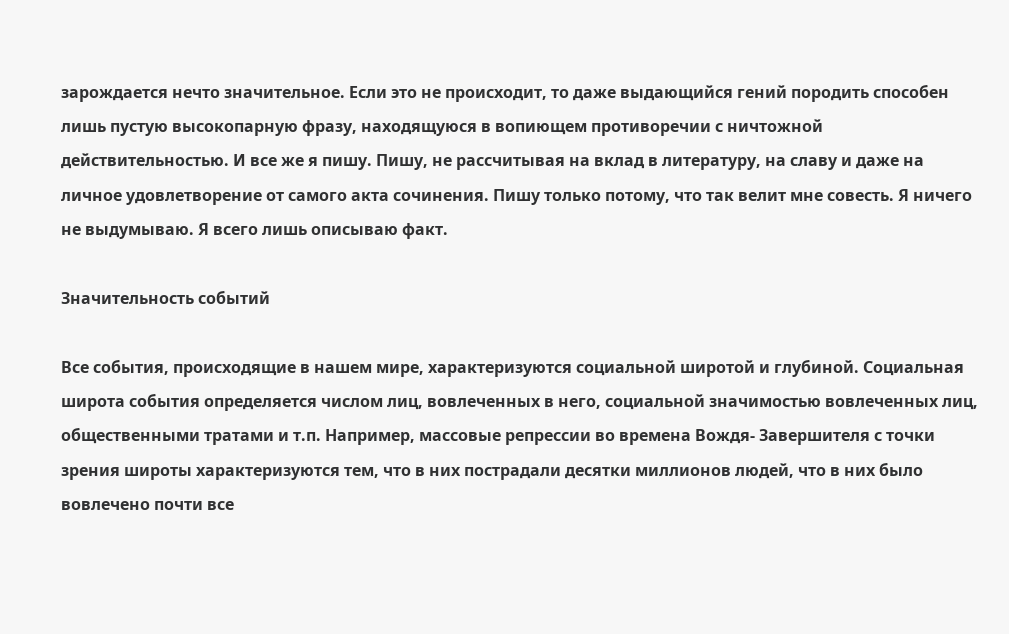зарождается нечто значительное. Если это не происходит, то даже выдающийся гений породить способен лишь пустую высокопарную фразу, находящуюся в вопиющем противоречии с ничтожной действительностью. И все же я пишу. Пишу, не рассчитывая на вклад в литературу, на славу и даже на личное удовлетворение от самого акта сочинения. Пишу только потому, что так велит мне совесть. Я ничего не выдумываю. Я всего лишь описываю факт.

Значительность событий

Все события, происходящие в нашем мире, характеризуются социальной широтой и глубиной. Социальная широта события определяется числом лиц, вовлеченных в него, социальной значимостью вовлеченных лиц, общественными тратами и т.п. Например, массовые репрессии во времена Вождя- Завершителя с точки зрения широты характеризуются тем, что в них пострадали десятки миллионов людей, что в них было вовлечено почти все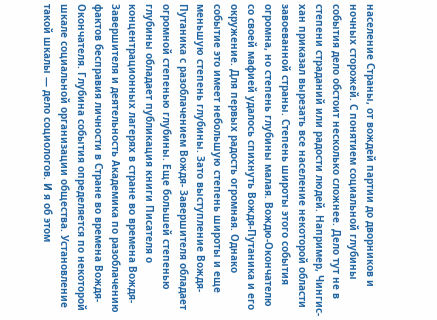население Страны, от вождей партии до дворников и ночных сторожей. С понятием социальной глубины события дело обстоит несколько сложнее. Дело тут не в степени страданий или радости людей. Например, Чингис-хан приказал вырезать все население некоторой области завоеванной страны. Степень широты этого события огромна, но степень глубины малая. Вождю-Окончателю со своей мафией удалось спихнуть Вождя-Путаника и его окружение. Для первых радость огромная. Однако событие это имеет небольшую степень широты и еще меньшую степень глубины. Зато выступление Вождя-Путаника с разоблачением Вождя- Завершителя обладает огромной степенью глубины. Еще большей степенью глубины обладает публикация книги Писателя о концентрационных лагерях в стране во времена Вождя-Завершителя и деятельность Академика по разоблачению фактов бесправия личности в Стране во времена Вождя-Окончателя. Глубина события определяется по некоторой шкале социальной организации общества. Установление такой шкалы — дело социологов. И я об этом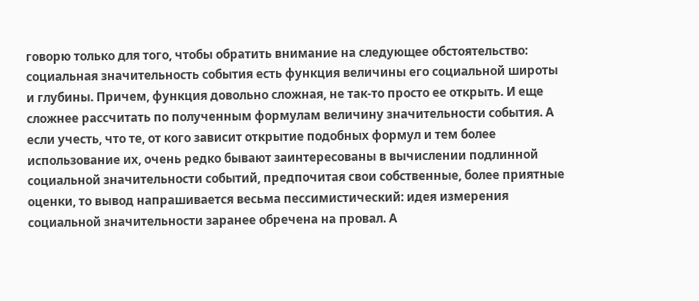говорю только для того, чтобы обратить внимание на следующее обстоятельство: социальная значительность события есть функция величины его социальной широты и глубины. Причем, функция довольно сложная, не так-то просто ее открыть. И еще сложнее рассчитать по полученным формулам величину значительности события. А если учесть, что те, от кого зависит открытие подобных формул и тем более использование их, очень редко бывают заинтересованы в вычислении подлинной социальной значительности событий, предпочитая свои собственные, более приятные оценки, то вывод напрашивается весьма пессимистический: идея измерения социальной значительности заранее обречена на провал. А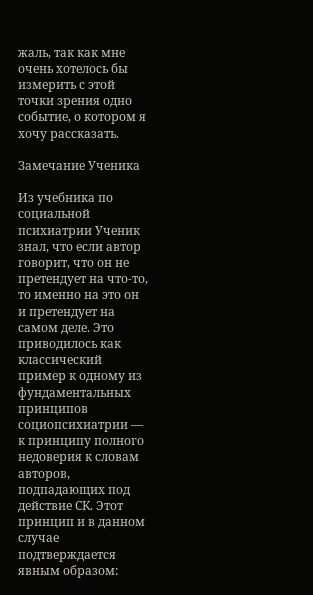жаль, так как мне очень хотелось бы измерить с этой точки зрения одно событие, о котором я хочу рассказать.

Замечание Ученика

Из учебника по социальной психиатрии Ученик знал, что если автор говорит, что он не претендует на что-то, то именно на это он и претендует на самом деле. Это приводилось как классический пример к одному из фундаментальных принципов социопсихиатрии — к принципу полного недоверия к словам авторов, подпадающих под действие СК. Этот принцип и в данном случае подтверждается явным образом: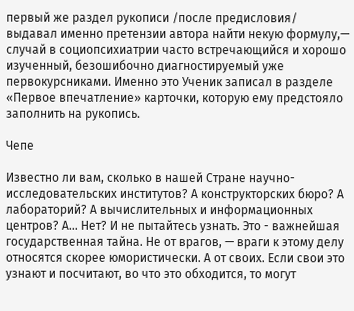первый же раздел рукописи /после предисловия/ выдавал именно претензии автора найти некую формулу,— случай в социопсихиатрии часто встречающийся и хорошо изученный, безошибочно диагностируемый уже первокурсниками. Именно это Ученик записал в разделе «Первое впечатление» карточки, которую ему предстояло заполнить на рукопись.

Чепе

Известно ли вам, сколько в нашей Стране научно-исследовательских институтов? А конструкторских бюро? А лабораторий? А вычислительных и информационных центров? А... Нет? И не пытайтесь узнать. Это - важнейшая государственная тайна. Не от врагов, — враги к этому делу относятся скорее юмористически. А от своих. Если свои это узнают и посчитают, во что это обходится, то могут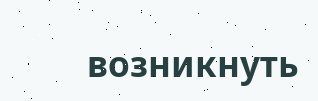возникнуть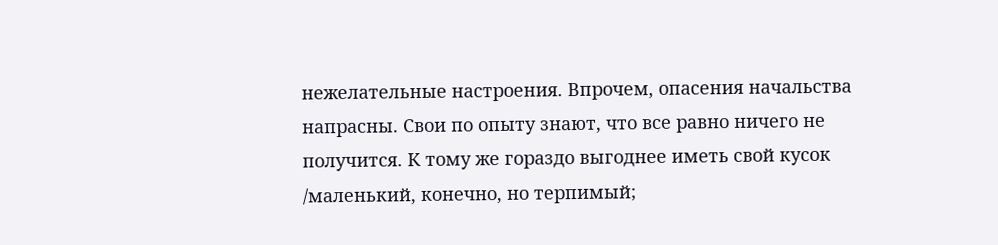нежелательные настроения. Впрочем, опасения начальства напрасны. Свои по опыту знают, что все равно ничего не получится. К тому же гораздо выгоднее иметь свой кусок /маленький, конечно, но терпимый;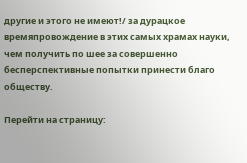другие и этого не имеют!/ за дурацкое времяпровождение в этих самых храмах науки, чем получить по шее за совершенно бесперспективные попытки принести благо обществу.

Перейти на страницу: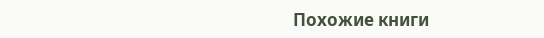Похожие книги